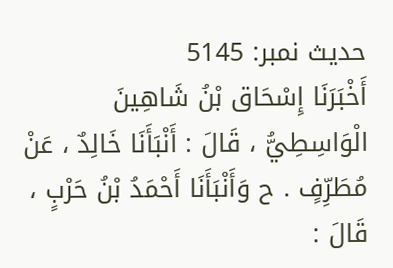حدیث نمبر: 5145
أَخْبَرَنَا إِسْحَاق بْنُ شَاهِينَ الْوَاسِطِيُّ ، قَالَ : أَنْبَأَنَا خَالِدٌ ، عَنْ مُطَرِّفٍ . ح وَأَنْبَأَنَا أَحْمَدُ بْنُ حَرْبٍ ، قَالَ :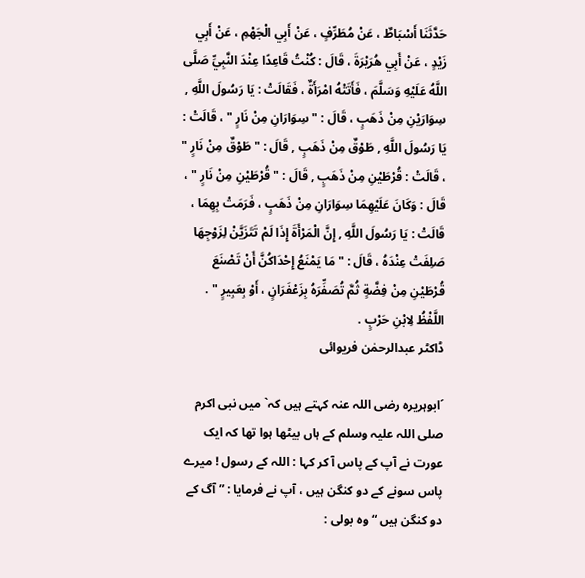حَدَّثَنَا أَسْبَاطٌ ، عَنْ مُطَرِّفٍ ، عَنْ أَبِي الْجَهْمِ ، عَنْ أَبِي زَيْدٍ ، عَنْ أَبِي هُرَيْرَةَ ، قَالَ : كُنْتُ قَاعِدًا عِنْدَ النَّبِيِّ صَلَّى اللَّهُ عَلَيْهِ وَسَلَّمَ ، فَأَتَتْهُ امْرَأَةٌ ، فَقَالَتْ : يَا رَسُولَ اللَّهِ , سِوَارَيْنِ مِنْ ذَهَبٍ ، قَالَ : " سِوَارَانِ مِنْ نَارٍ " ، قَالَتْ : يَا رَسُولَ اللَّهِ , طَوْقٌ مِنْ ذَهَبٍ , قَالَ : " طَوْقٌ مِنْ نَارٍ " ، قَالَتْ : قُرْطَيْنِ مِنْ ذَهَبٍ , قَالَ : " قُرْطَيْنِ مِنْ نَارٍ " ، قَالَ : وَكَانَ عَلَيْهِمَا سِوَارَانِ مِنْ ذَهَبٍ ، فَرَمَتْ بِهِمَا ، قَالَتْ : يَا رَسُولَ اللَّهِ , إِنَّ الْمَرْأَةَ إِذَا لَمْ تَتَزَيَّنْ لِزَوْجِهَا صَلِفَتْ عِنْدَهُ ، قَالَ : " مَا يَمْنَعُ إِحْدَاكُنَّ أَنْ تَصْنَعَ قُرْطَيْنِ مِنْ فِضَّةٍ ثُمَّ تُصَفِّرَهُ بِزَعْفَرَانٍ ، أَوْ بِعَبِيرٍ " . اللَّفْظُ لِابْنِ حَرْبٍ .
ڈاکٹر عبدالرحمٰن فریوائی

´ابوہریرہ رضی اللہ عنہ کہتے ہیں کہ` میں نبی اکرم صلی اللہ علیہ وسلم کے ہاں بیٹھا ہوا تھا کہ ایک عورت نے آپ کے پاس آ کر کہا : اللہ کے رسول ! میرے پاس سونے کے دو کنگن ہیں ، آپ نے فرمایا : ” آگ کے دو کنگن ہیں “ وہ بولی :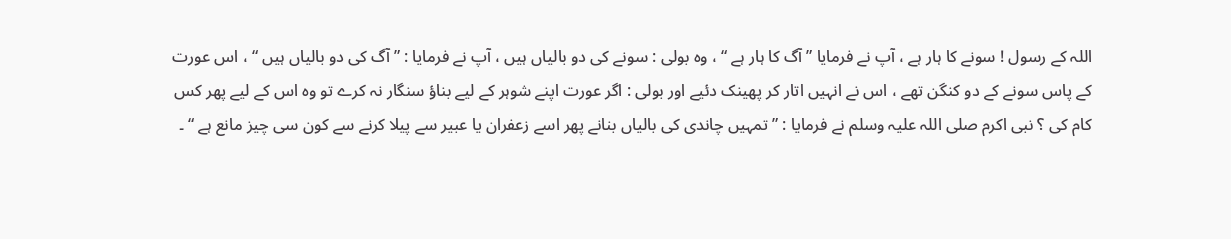اللہ کے رسول ! سونے کا ہار ہے ، آپ نے فرمایا ” آگ کا ہار ہے “ ، وہ بولی : سونے کی دو بالیاں ہیں ، آپ نے فرمایا : ” آگ کی دو بالیاں ہیں “ ، اس عورت کے پاس سونے کے دو کنگن تھے ، اس نے انہیں اتار کر پھینک دئیے اور بولی : اگر عورت اپنے شوہر کے لیے بناؤ سنگار نہ کرے تو وہ اس کے لیے پھر کس کام کی ؟ نبی اکرم صلی اللہ علیہ وسلم نے فرمایا : ” تمہیں چاندی کی بالیاں بنانے پھر اسے زعفران یا عبیر سے پیلا کرنے سے کون سی چیز مانع ہے “ ۔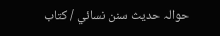حوالہ حدیث سنن نسائي / كتاب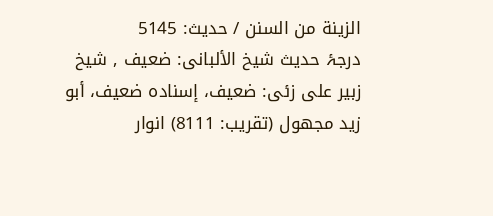الزينة من السنن / حدیث: 5145
درجۂ حدیث شیخ الألبانی: ضعيف , شیخ زبیر علی زئی: ضعيف، إسناده ضعيف، أبو زيد مجهول (تقريب: 8111) انوار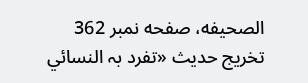الصحيفه، صفحه نمبر 362
تخریج حدیث «تفرد بہ النسائي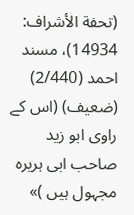(تحفة الأشراف: 14934)، مسند احمد (2/440) (ضعیف) (اس کے راوی ابو زید صاحب ابی ہریرہ مجہول ہیں )»